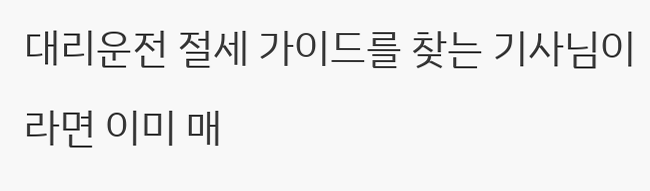대리운전 절세 가이드를 찾는 기사님이라면 이미 매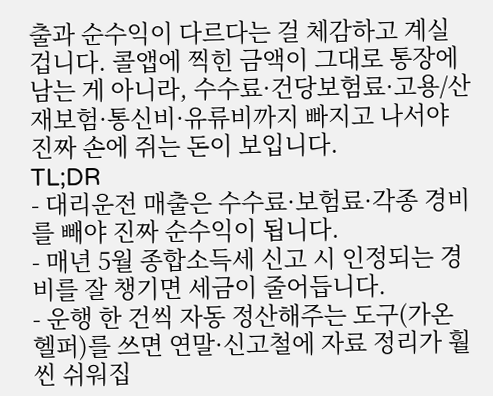출과 순수익이 다르다는 걸 체감하고 계실 겁니다. 콜앱에 찍힌 금액이 그대로 통장에 남는 게 아니라, 수수료·건당보험료·고용/산재보험·통신비·유류비까지 빠지고 나서야 진짜 손에 쥐는 돈이 보입니다.
TL;DR
- 대리운전 매출은 수수료·보험료·각종 경비를 빼야 진짜 순수익이 됩니다.
- 매년 5월 종합소득세 신고 시 인정되는 경비를 잘 챙기면 세금이 줄어듭니다.
- 운행 한 건씩 자동 정산해주는 도구(가온헬퍼)를 쓰면 연말·신고철에 자료 정리가 훨씬 쉬워집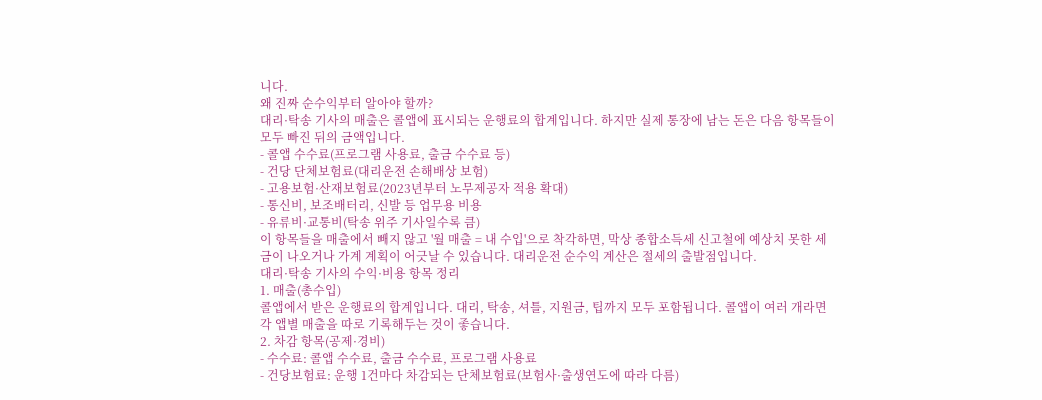니다.
왜 진짜 순수익부터 알아야 할까?
대리·탁송 기사의 매출은 콜앱에 표시되는 운행료의 합계입니다. 하지만 실제 통장에 남는 돈은 다음 항목들이 모두 빠진 뒤의 금액입니다.
- 콜앱 수수료(프로그램 사용료, 출금 수수료 등)
- 건당 단체보험료(대리운전 손해배상 보험)
- 고용보험·산재보험료(2023년부터 노무제공자 적용 확대)
- 통신비, 보조배터리, 신발 등 업무용 비용
- 유류비·교통비(탁송 위주 기사일수록 큼)
이 항목들을 매출에서 빼지 않고 '월 매출 = 내 수입'으로 착각하면, 막상 종합소득세 신고철에 예상치 못한 세금이 나오거나 가계 계획이 어긋날 수 있습니다. 대리운전 순수익 계산은 절세의 출발점입니다.
대리·탁송 기사의 수익·비용 항목 정리
1. 매출(총수입)
콜앱에서 받은 운행료의 합계입니다. 대리, 탁송, 셔틀, 지원금, 팁까지 모두 포함됩니다. 콜앱이 여러 개라면 각 앱별 매출을 따로 기록해두는 것이 좋습니다.
2. 차감 항목(공제·경비)
- 수수료: 콜앱 수수료, 출금 수수료, 프로그램 사용료
- 건당보험료: 운행 1건마다 차감되는 단체보험료(보험사·출생연도에 따라 다름)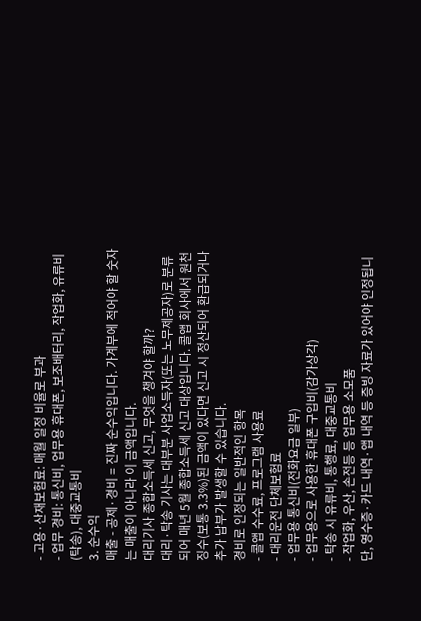- 고용·산재보험료: 매월 일정 비율로 부과
- 업무 경비: 통신비, 업무용 휴대폰, 보조배터리, 작업화, 유류비(탁송), 대중교통비
3. 순수익
매출 - 공제·경비 = 진짜 순수익입니다. 가계부에 적어야 할 숫자는 매출이 아니라 이 금액입니다.
대리기사 종합소득세 신고, 무엇을 챙겨야 할까?
대리·탁송 기사는 대부분 사업소득자(또는 노무제공자)로 분류되어 매년 5월 종합소득세 신고 대상입니다. 콜앱 회사에서 원천징수(보통 3.3%)된 금액이 있다면 신고 시 정산되어 환급되거나 추가 납부가 발생할 수 있습니다.
경비로 인정되는 일반적인 항목
- 콜앱 수수료, 프로그램 사용료
- 대리운전 단체보험료
- 업무용 통신비(전화요금 일부)
- 업무용으로 사용한 휴대폰 구입비(감가상각)
- 탁송 시 유류비, 통행료, 대중교통비
- 작업화, 우산, 손전등 등 업무용 소모품
단, 영수증·카드 내역·앱 내역 등 증빙 자료가 있어야 인정됩니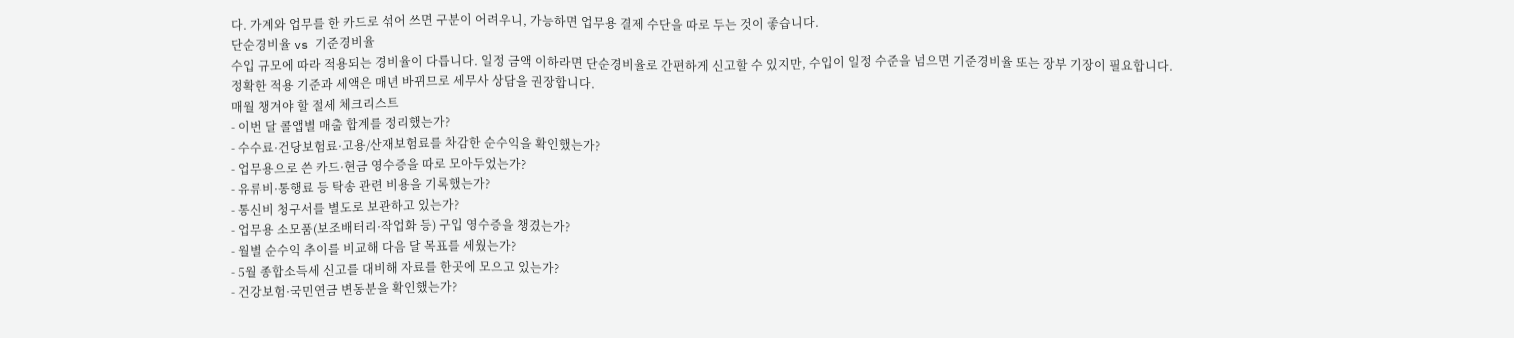다. 가계와 업무를 한 카드로 섞어 쓰면 구분이 어려우니, 가능하면 업무용 결제 수단을 따로 두는 것이 좋습니다.
단순경비율 vs 기준경비율
수입 규모에 따라 적용되는 경비율이 다릅니다. 일정 금액 이하라면 단순경비율로 간편하게 신고할 수 있지만, 수입이 일정 수준을 넘으면 기준경비율 또는 장부 기장이 필요합니다. 정확한 적용 기준과 세액은 매년 바뀌므로 세무사 상담을 권장합니다.
매월 챙겨야 할 절세 체크리스트
- 이번 달 콜앱별 매출 합계를 정리했는가?
- 수수료·건당보험료·고용/산재보험료를 차감한 순수익을 확인했는가?
- 업무용으로 쓴 카드·현금 영수증을 따로 모아두었는가?
- 유류비·통행료 등 탁송 관련 비용을 기록했는가?
- 통신비 청구서를 별도로 보관하고 있는가?
- 업무용 소모품(보조배터리·작업화 등) 구입 영수증을 챙겼는가?
- 월별 순수익 추이를 비교해 다음 달 목표를 세웠는가?
- 5월 종합소득세 신고를 대비해 자료를 한곳에 모으고 있는가?
- 건강보험·국민연금 변동분을 확인했는가?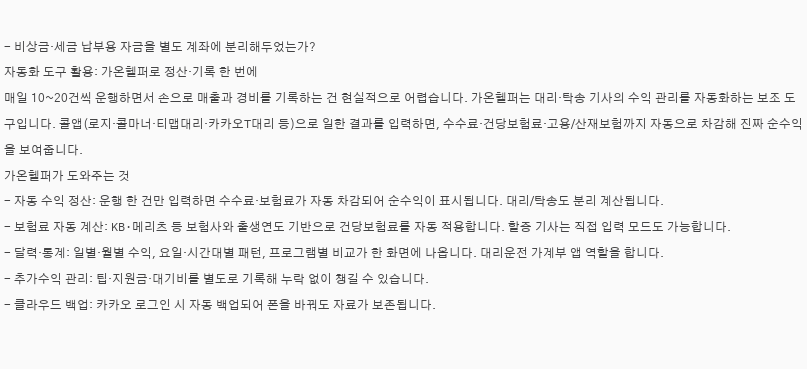- 비상금·세금 납부용 자금을 별도 계좌에 분리해두었는가?
자동화 도구 활용: 가온헬퍼로 정산·기록 한 번에
매일 10~20건씩 운행하면서 손으로 매출과 경비를 기록하는 건 현실적으로 어렵습니다. 가온헬퍼는 대리·탁송 기사의 수익 관리를 자동화하는 보조 도구입니다. 콜앱(로지·콜마너·티맵대리·카카오T대리 등)으로 일한 결과를 입력하면, 수수료·건당보험료·고용/산재보험까지 자동으로 차감해 진짜 순수익을 보여줍니다.
가온헬퍼가 도와주는 것
- 자동 수익 정산: 운행 한 건만 입력하면 수수료·보험료가 자동 차감되어 순수익이 표시됩니다. 대리/탁송도 분리 계산됩니다.
- 보험료 자동 계산: KB·메리츠 등 보험사와 출생연도 기반으로 건당보험료를 자동 적용합니다. 할증 기사는 직접 입력 모드도 가능합니다.
- 달력·통계: 일별·월별 수익, 요일·시간대별 패턴, 프로그램별 비교가 한 화면에 나옵니다. 대리운전 가계부 앱 역할을 합니다.
- 추가수익 관리: 팁·지원금·대기비를 별도로 기록해 누락 없이 챙길 수 있습니다.
- 클라우드 백업: 카카오 로그인 시 자동 백업되어 폰을 바꿔도 자료가 보존됩니다.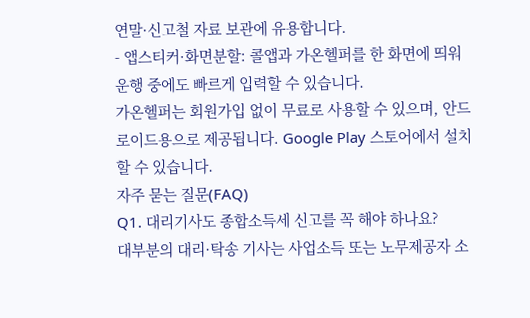연말·신고철 자료 보관에 유용합니다.
- 앱스티커·화면분할: 콜앱과 가온헬퍼를 한 화면에 띄워 운행 중에도 빠르게 입력할 수 있습니다.
가온헬퍼는 회원가입 없이 무료로 사용할 수 있으며, 안드로이드용으로 제공됩니다. Google Play 스토어에서 설치할 수 있습니다.
자주 묻는 질문(FAQ)
Q1. 대리기사도 종합소득세 신고를 꼭 해야 하나요?
대부분의 대리·탁송 기사는 사업소득 또는 노무제공자 소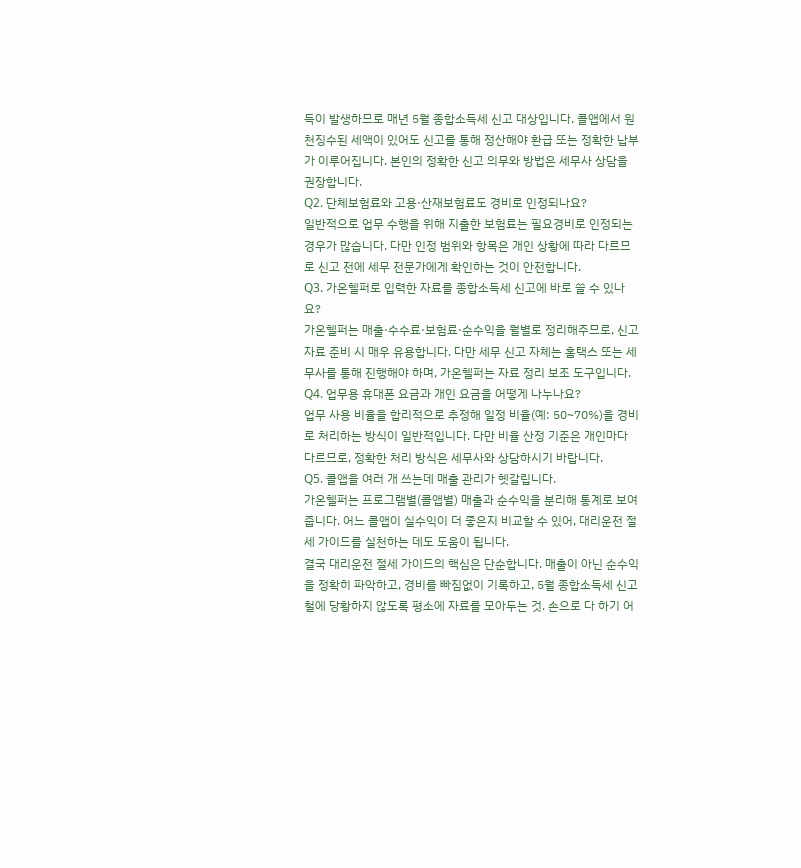득이 발생하므로 매년 5월 종합소득세 신고 대상입니다. 콜앱에서 원천징수된 세액이 있어도 신고를 통해 정산해야 환급 또는 정확한 납부가 이루어집니다. 본인의 정확한 신고 의무와 방법은 세무사 상담을 권장합니다.
Q2. 단체보험료와 고용·산재보험료도 경비로 인정되나요?
일반적으로 업무 수행을 위해 지출한 보험료는 필요경비로 인정되는 경우가 많습니다. 다만 인정 범위와 항목은 개인 상황에 따라 다르므로 신고 전에 세무 전문가에게 확인하는 것이 안전합니다.
Q3. 가온헬퍼로 입력한 자료를 종합소득세 신고에 바로 쓸 수 있나요?
가온헬퍼는 매출·수수료·보험료·순수익을 월별로 정리해주므로, 신고 자료 준비 시 매우 유용합니다. 다만 세무 신고 자체는 홈택스 또는 세무사를 통해 진행해야 하며, 가온헬퍼는 자료 정리 보조 도구입니다.
Q4. 업무용 휴대폰 요금과 개인 요금을 어떻게 나누나요?
업무 사용 비율을 합리적으로 추정해 일정 비율(예: 50~70%)을 경비로 처리하는 방식이 일반적입니다. 다만 비율 산정 기준은 개인마다 다르므로, 정확한 처리 방식은 세무사와 상담하시기 바랍니다.
Q5. 콜앱을 여러 개 쓰는데 매출 관리가 헷갈립니다.
가온헬퍼는 프로그램별(콜앱별) 매출과 순수익을 분리해 통계로 보여줍니다. 어느 콜앱이 실수익이 더 좋은지 비교할 수 있어, 대리운전 절세 가이드를 실천하는 데도 도움이 됩니다.
결국 대리운전 절세 가이드의 핵심은 단순합니다. 매출이 아닌 순수익을 정확히 파악하고, 경비를 빠짐없이 기록하고, 5월 종합소득세 신고철에 당황하지 않도록 평소에 자료를 모아두는 것. 손으로 다 하기 어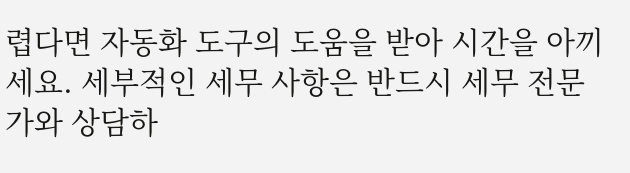렵다면 자동화 도구의 도움을 받아 시간을 아끼세요. 세부적인 세무 사항은 반드시 세무 전문가와 상담하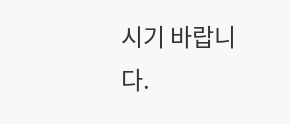시기 바랍니다.